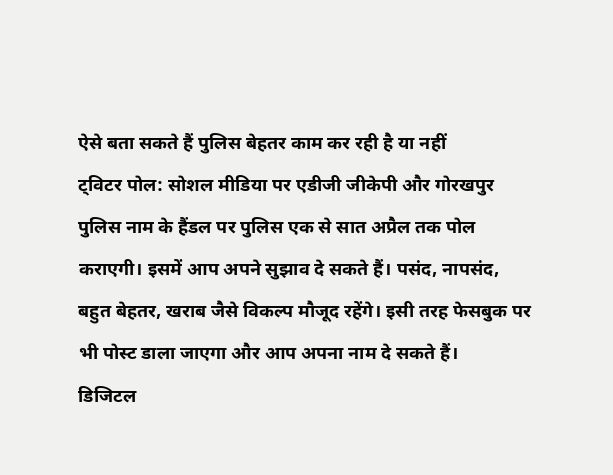ऐसे बता सकते हैं पुलिस बेहतर काम कर रही है या नहीं
ट्विटर पोल: सोशल मीडिया पर एडीजी जीकेपी और गोरखपुर पुलिस नाम के हैंडल पर पुलिस एक से सात अप्रैल तक पोल कराएगी। इसमें आप अपने सुझाव दे सकते हैं। पसंद, नापसंद, बहुत बेहतर, खराब जैसे विकल्प मौजूद रहेंगे। इसी तरह फेसबुक पर भी पोस्ट डाला जाएगा और आप अपना नाम दे सकते हैं।
डिजिटल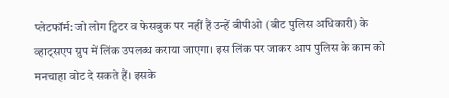प्लेटफॉर्म: जो लोग ट्विटर व फेसबुक पर नहीं हैं उन्हें बीपीओ (बीट पुलिस अधिकारी) के व्हाट्सएप ग्रुप में लिंक उपलब्ध कराया जाएगा। इस लिंक पर जाकर आप पुलिस के काम को मनचाहा वोट दे सकते हैं। इसके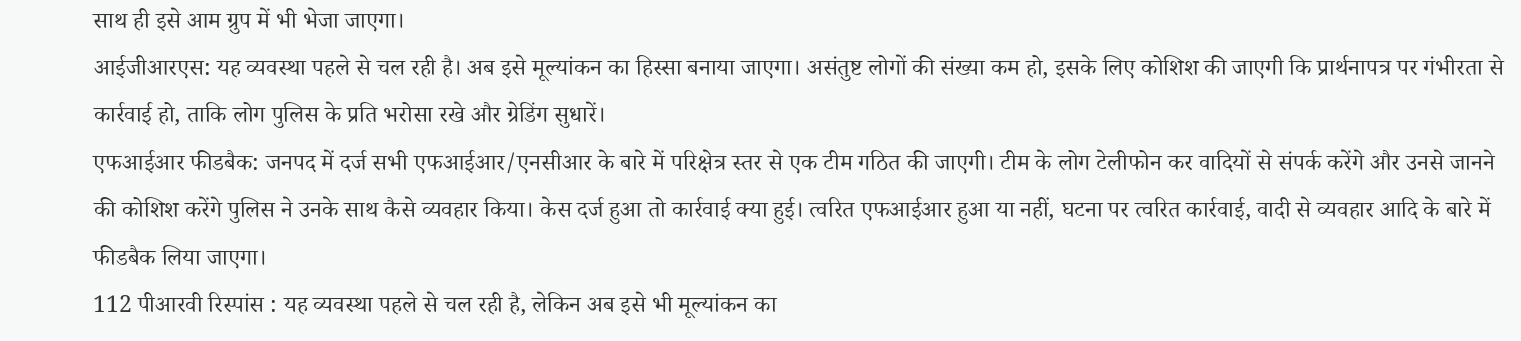साथ ही इसे आम ग्रुप में भी भेजा जाएगा।
आईजीआरएस: यह व्यवस्था पहले से चल रही है। अब इसे मूल्यांकन का हिस्सा बनाया जाएगा। असंतुष्ट लोगों की संख्या कम हो, इसके लिए कोशिश की जाएगी कि प्रार्थनापत्र पर गंभीरता से कार्रवाई हो, ताकि लोग पुलिस के प्रति भरोसा रखे और ग्रेडिंग सुधारें।
एफआईआर फीडबैक: जनपद में दर्ज सभी एफआईआर/एनसीआर के बारे में परिक्षेत्र स्तर से एक टीम गठित की जाएगी। टीम के लोग टेलीफोन कर वादियों से संपर्क करेंगे और उनसे जानने की कोशिश करेंगे पुलिस ने उनके साथ कैसे व्यवहार किया। केस दर्ज हुआ तो कार्रवाई क्या हुई। त्वरित एफआईआर हुआ या नहीं, घटना पर त्वरित कार्रवाई, वादी से व्यवहार आदि के बारे में फीडबैक लिया जाएगा।
112 पीआरवी रिस्पांस : यह व्यवस्था पहले से चल रही है, लेकिन अब इसे भी मूल्यांकन का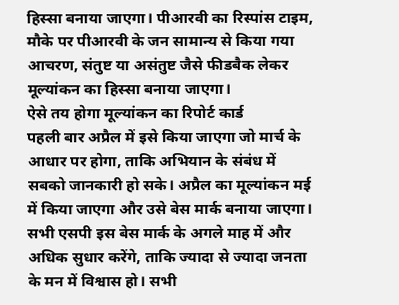हिस्सा बनाया जाएगा। पीआरवी का रिस्पांस टाइम, मौके पर पीआरवी के जन सामान्य से किया गया आचरण, संतुष्ट या असंतुष्ट जैसे फीडबैक लेकर मूल्यांकन का हिस्सा बनाया जाएगा।
ऐसे तय होगा मूल्यांकन का रिपोर्ट कार्ड
पहली बार अप्रैल में इसे किया जाएगा जो मार्च के आधार पर होगा, ताकि अभियान के संबंध में सबको जानकारी हो सके। अप्रैल का मूल्यांकन मई में किया जाएगा और उसे बेस मार्क बनाया जाएगा। सभी एसपी इस बेस मार्क के अगले माह में और अधिक सुधार करेंगे, ताकि ज्यादा से ज्यादा जनता के मन में विश्वास हो। सभी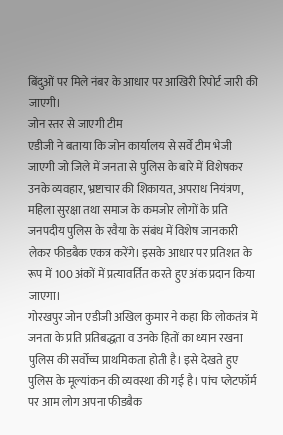बिंदुओं पर मिले नंबर के आधार पर आखिरी रिपोर्ट जारी की जाएगी।
जोन स्तर से जाएगी टीम
एडीजी ने बताया कि जोन कार्यालय से सर्वे टीम भेजी जाएगी जो जिले में जनता से पुलिस के बारे में विशेषकर उनके व्यवहार, भ्रष्टाचार की शिकायत, अपराध नियंत्रण, महिला सुरक्षा तथा समाज के कमजोर लोगों के प्रति जनपदीय पुलिस के रवैया के संबंध में विशेष जानकारी लेकर फीडबैक एकत्र करेंगे। इसके आधार पर प्रतिशत के रूप में 100 अंकों में प्रत्यावर्तित करते हुए अंक प्रदान किया जाएगा।
गोरखपुर जोन एडीजी अखिल कुमार ने कहा कि लोकतंत्र में जनता के प्रति प्रतिबद्धता व उनके हितों का ध्यान रखना पुलिस की सर्वोच्च प्राथमिकता होती है। इसे देखते हुए पुलिस के मूल्यांकन की व्यवस्था की गई है। पांच प्लेटफॉर्म पर आम लोग अपना फीडबैक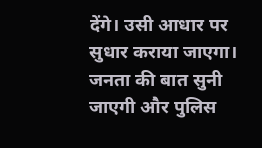देंगे। उसी आधार पर सुधार कराया जाएगा। जनता की बात सुनी जाएगी और पुलिस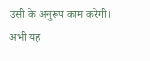उसी के अनुरूप काम करेगी। अभी यह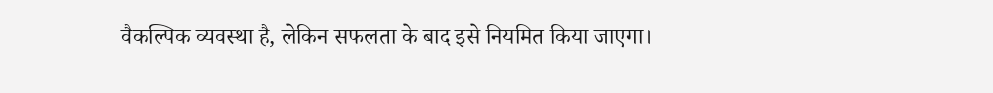वैकल्पिक व्यवस्था है, लेकिन सफलता के बाद इसे नियमित किया जाएगा।